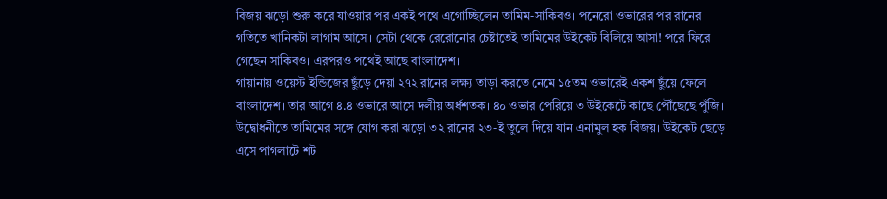বিজয় ঝড়ো শুরু করে যাওয়ার পর একই পথে এগোচ্ছিলেন তামিম-সাকিবও। পনেরো ওভারের পর রানের গতিতে খানিকটা লাগাম আসে। সেটা থেকে রেরোনোর চেষ্টাতেই তামিমের উইকেট বিলিয়ে আসা! পরে ফিরে গেছেন সাকিবও। এরপরও পথেই আছে বাংলাদেশ।
গায়ানায় ওয়েস্ট ইন্ডিজের ছুঁড়ে দেয়া ২৭২ রানের লক্ষ্য তাড়া করতে নেমে ১৫তম ওভারেই একশ ছুঁয়ে ফেলে বাংলাদেশ। তার আগে ৪.৪ ওভারে আসে দলীয় অর্ধশতক। ৪০ ওভার পেরিয়ে ৩ উইকেটে কাছে পৌঁছেছে পুঁজি।
উদ্বোধনীতে তামিমের সঙ্গে যোগ করা ঝড়ো ৩২ রানের ২৩-ই তুলে দিয়ে যান এনামুল হক বিজয়। উইকেট ছেড়ে এসে পাগলাটে শট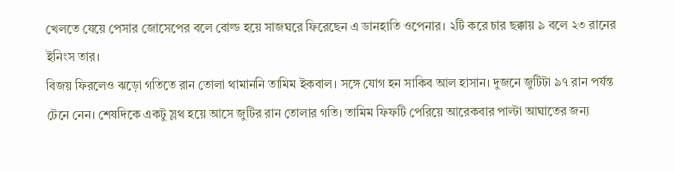খেলতে যেয়ে পেসার জোসেপের বলে বোল্ড হয়ে সাজঘরে ফিরেছেন এ ডানহাতি ওপেনার। ২টি করে চার ছক্কায় ৯ বলে ২৩ রানের ইনিংস তার।
বিজয় ফিরলেও ঝড়ো গতিতে রান তোলা থামাননি তামিম ইকবাল। সঙ্গে যোগ হন সাকিব আল হাসান। দুজনে জুটিটা ৯৭ রান পর্যন্ত টেনে নেন। শেষদিকে একটু স্লথ হয়ে আসে জুটির রান তোলার গতি। তামিম ফিফটি পেরিয়ে আরেকবার পাল্টা আঘাতের জন্য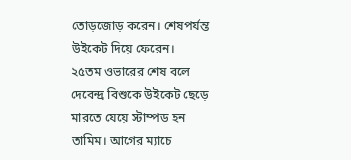তোড়জোড় করেন। শেষপর্যন্ত উইকেট দিয়ে ফেরেন।
২৫তম ওভারের শেষ বলে দেবেন্দ্র বিশুকে উইকেট ছেড়ে মারতে যেয়ে স্টাম্পড হন তামিম। আগের ম্যাচে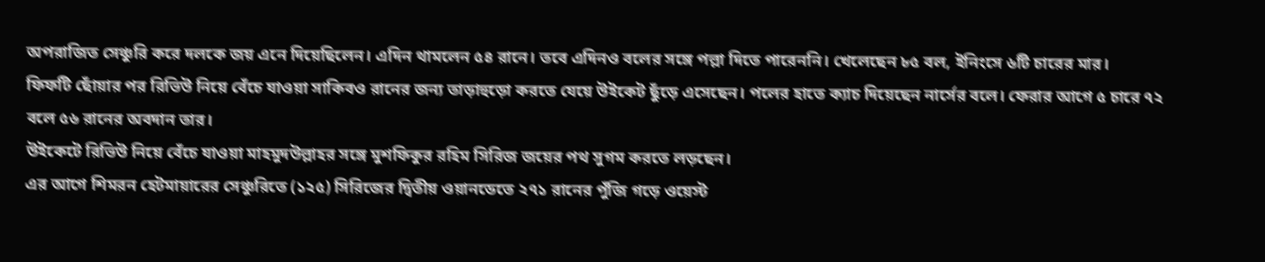অপরাজিত সেঞ্চুরি করে দলকে জয় এনে দিয়েছিলেন। এদিন থামলেন ৫৪ রানে। তবে এদিনও বলের সঙ্গে পল্লা দিতে পারেননি। খেলেছেন ৮৫ বল, ইনিংসে ৬টি চারের মার।
ফিফটি ছোঁয়ার পর রিভিউ নিয়ে বেঁচে যাওয়া সাকিবও রানের জন্য তাড়াহুড়ো করতে যেয়ে উইকেট ছুঁড়ে এসেছেন। পলের হাতে ক্যাচ দিয়েছেন নার্সের বলে। ফেরার আগে ৫ চারে ৭২ বলে ৫৬ রানের অবদান তার।
উইকেটে রিভিউ নিয়ে বেঁচে যাওয়া মাহমুদউল্লাহর সঙ্গে মুশফিকুর রহিম সিরিজ জয়ের পথ সুগম করতে লড়ছেন।
এর আগে শিমরন হেটমায়ারের সেঞ্চুরিতে (১২৫) সিরিজের দ্বিতীয় ওয়ানডেতে ২৭১ রানের পুঁজি গড়ে ওয়েস্ট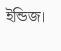ইন্ডিজ।